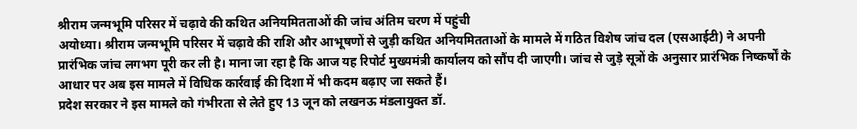श्रीराम जन्मभूमि परिसर में चढ़ावे की कथित अनियमितताओं की जांच अंतिम चरण में पहुंची
अयोध्या। श्रीराम जन्मभूमि परिसर में चढ़ावे की राशि और आभूषणों से जुड़ी कथित अनियमितताओं के मामले में गठित विशेष जांच दल (एसआईटी) ने अपनी प्रारंभिक जांच लगभग पूरी कर ली है। माना जा रहा है कि आज यह रिपोर्ट मुख्यमंत्री कार्यालय को सौंप दी जाएगी। जांच से जुड़े सूत्रों के अनुसार प्रारंभिक निष्कर्षों के आधार पर अब इस मामले में विधिक कार्रवाई की दिशा में भी कदम बढ़ाए जा सकते हैं।
प्रदेश सरकार ने इस मामले को गंभीरता से लेते हुए 13 जून को लखनऊ मंडलायुक्त डॉ.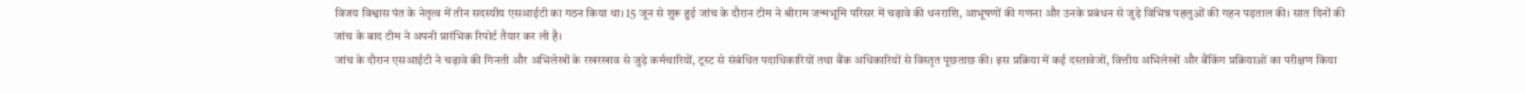विजय विश्वास पंत के नेतृत्व में तीन सदस्यीय एसआईटी का गठन किया था। 15 जून से शुरू हुई जांच के दौरान टीम ने श्रीराम जन्मभूमि परिसर में चढ़ावे की धनराशि, आभूषणों की गणना और उनके प्रबंधन से जुड़े विभिन्न पहलुओं की गहन पड़ताल की। सात दिनों की जांच के बाद टीम ने अपनी प्रारंभिक रिपोर्ट तैयार कर ली है।
जांच के दौरान एसआईटी ने चढ़ावे की गिनती और अभिलेखों के रखरखाव से जुड़े कर्मचारियों, ट्रस्ट से संबंधित पदाधिकारियों तथा बैंक अधिकारियों से विस्तृत पूछताछ की। इस प्रक्रिया में कई दस्तावेजों, वित्तीय अभिलेखों और बैंकिंग प्रक्रियाओं का परीक्षण किया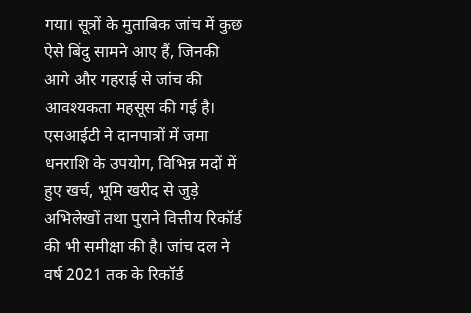गया। सूत्रों के मुताबिक जांच में कुछ ऐसे बिंदु सामने आए हैं, जिनकी आगे और गहराई से जांच की आवश्यकता महसूस की गई है।
एसआईटी ने दानपात्रों में जमा धनराशि के उपयोग, विभिन्न मदों में हुए खर्च, भूमि खरीद से जुड़े अभिलेखों तथा पुराने वित्तीय रिकॉर्ड की भी समीक्षा की है। जांच दल ने वर्ष 2021 तक के रिकॉर्ड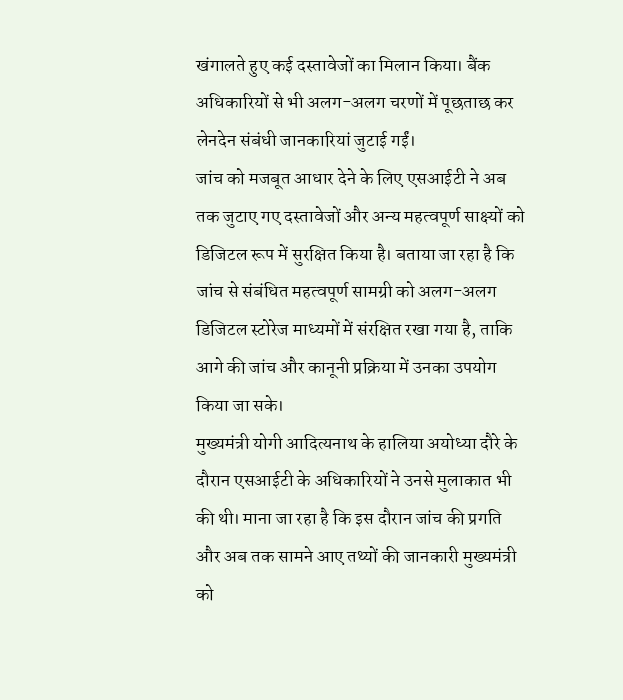खंगालते हुए कई दस्तावेजों का मिलान किया। बैंक अधिकारियों से भी अलग-अलग चरणों में पूछताछ कर लेनदेन संबंधी जानकारियां जुटाई गईं।
जांच को मजबूत आधार देने के लिए एसआईटी ने अब तक जुटाए गए दस्तावेजों और अन्य महत्वपूर्ण साक्ष्यों को डिजिटल रूप में सुरक्षित किया है। बताया जा रहा है कि जांच से संबंधित महत्वपूर्ण सामग्री को अलग-अलग डिजिटल स्टोरेज माध्यमों में संरक्षित रखा गया है, ताकि आगे की जांच और कानूनी प्रक्रिया में उनका उपयोग किया जा सके।
मुख्यमंत्री योगी आदित्यनाथ के हालिया अयोध्या दौरे के दौरान एसआईटी के अधिकारियों ने उनसे मुलाकात भी की थी। माना जा रहा है कि इस दौरान जांच की प्रगति और अब तक सामने आए तथ्यों की जानकारी मुख्यमंत्री को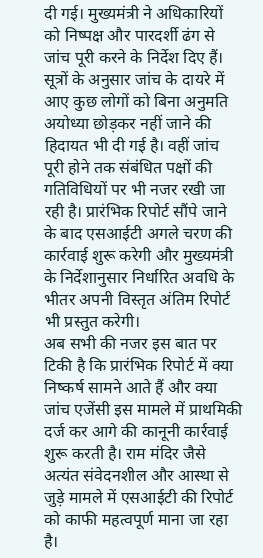दी गई। मुख्यमंत्री ने अधिकारियों को निष्पक्ष और पारदर्शी ढंग से जांच पूरी करने के निर्देश दिए हैं।
सूत्रों के अनुसार जांच के दायरे में आए कुछ लोगों को बिना अनुमति अयोध्या छोड़कर नहीं जाने की हिदायत भी दी गई है। वहीं जांच पूरी होने तक संबंधित पक्षों की गतिविधियों पर भी नजर रखी जा रही है। प्रारंभिक रिपोर्ट सौंपे जाने के बाद एसआईटी अगले चरण की कार्रवाई शुरू करेगी और मुख्यमंत्री के निर्देशानुसार निर्धारित अवधि के भीतर अपनी विस्तृत अंतिम रिपोर्ट भी प्रस्तुत करेगी।
अब सभी की नजर इस बात पर टिकी है कि प्रारंभिक रिपोर्ट में क्या निष्कर्ष सामने आते हैं और क्या जांच एजेंसी इस मामले में प्राथमिकी दर्ज कर आगे की कानूनी कार्रवाई शुरू करती है। राम मंदिर जैसे अत्यंत संवेदनशील और आस्था से जुड़े मामले में एसआईटी की रिपोर्ट को काफी महत्वपूर्ण माना जा रहा है।